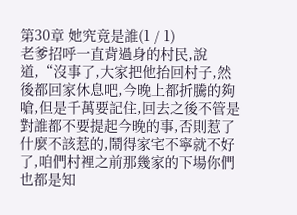第30章 她究竟是誰(1 / 1)
老爹招呼一直背過身的村民,說道,“沒事了,大家把他抬回村子,然後都回家休息吧,今晚上都折騰的夠嗆,但是千萬要記住,回去之後不管是對誰都不要提起今晚的事,否則惹了什麼不該惹的,鬧得家宅不寧就不好了,咱們村裡之前那幾家的下場你們也都是知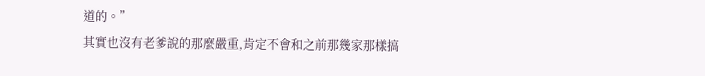道的。”
其實也沒有老爹說的那麼嚴重,肯定不會和之前那幾家那樣搞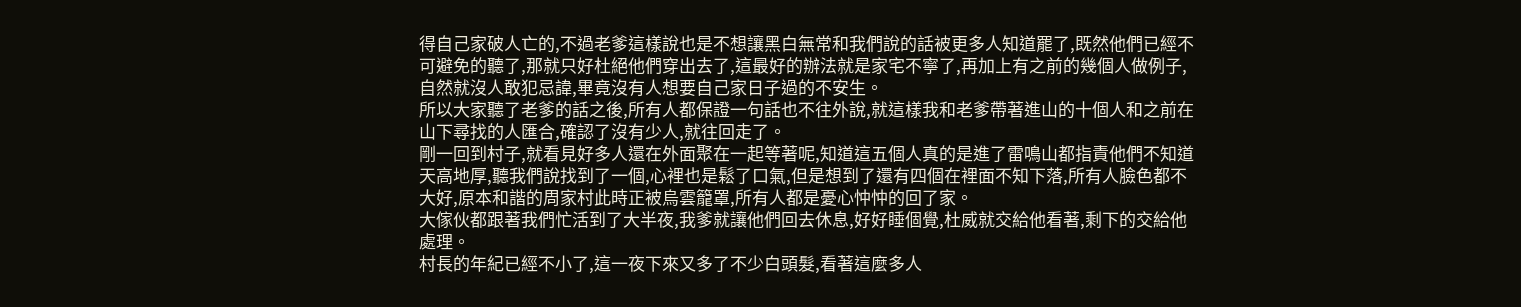得自己家破人亡的,不過老爹這樣說也是不想讓黑白無常和我們說的話被更多人知道罷了,既然他們已經不可避免的聽了,那就只好杜絕他們穿出去了,這最好的辦法就是家宅不寧了,再加上有之前的幾個人做例子,自然就沒人敢犯忌諱,畢竟沒有人想要自己家日子過的不安生。
所以大家聽了老爹的話之後,所有人都保證一句話也不往外說,就這樣我和老爹帶著進山的十個人和之前在山下尋找的人匯合,確認了沒有少人,就往回走了。
剛一回到村子,就看見好多人還在外面聚在一起等著呢,知道這五個人真的是進了雷鳴山都指責他們不知道天高地厚,聽我們說找到了一個,心裡也是鬆了口氣,但是想到了還有四個在裡面不知下落,所有人臉色都不大好,原本和諧的周家村此時正被烏雲籠罩,所有人都是憂心忡忡的回了家。
大傢伙都跟著我們忙活到了大半夜,我爹就讓他們回去休息,好好睡個覺,杜威就交給他看著,剩下的交給他處理。
村長的年紀已經不小了,這一夜下來又多了不少白頭髮,看著這麼多人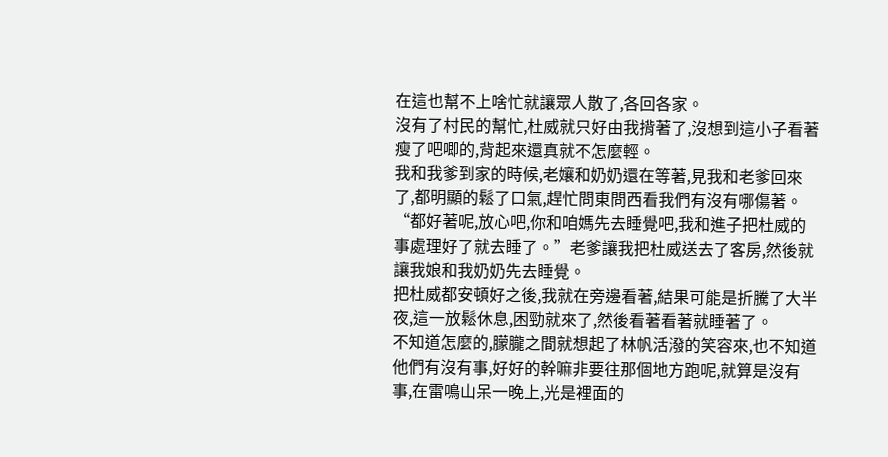在這也幫不上啥忙就讓眾人散了,各回各家。
沒有了村民的幫忙,杜威就只好由我揹著了,沒想到這小子看著瘦了吧唧的,背起來還真就不怎麼輕。
我和我爹到家的時候,老孃和奶奶還在等著,見我和老爹回來了,都明顯的鬆了口氣,趕忙問東問西看我們有沒有哪傷著。
“都好著呢,放心吧,你和咱媽先去睡覺吧,我和進子把杜威的事處理好了就去睡了。”老爹讓我把杜威送去了客房,然後就讓我娘和我奶奶先去睡覺。
把杜威都安頓好之後,我就在旁邊看著,結果可能是折騰了大半夜,這一放鬆休息,困勁就來了,然後看著看著就睡著了。
不知道怎麼的,朦朧之間就想起了林帆活潑的笑容來,也不知道他們有沒有事,好好的幹嘛非要往那個地方跑呢,就算是沒有事,在雷鳴山呆一晚上,光是裡面的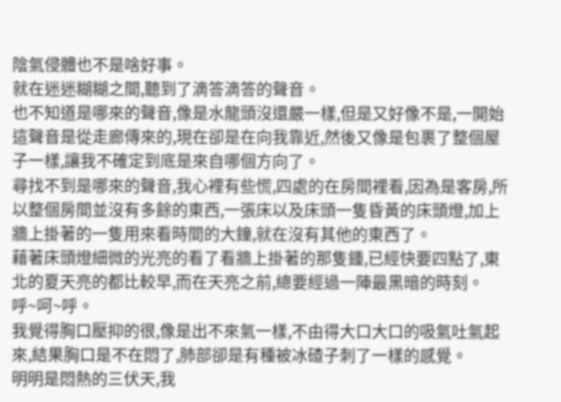陰氣侵體也不是啥好事。
就在迷迷糊糊之間,聽到了滴答滴答的聲音。
也不知道是哪來的聲音,像是水龍頭沒還嚴一樣,但是又好像不是,一開始這聲音是從走廊傳來的,現在卻是在向我靠近,然後又像是包裹了整個屋子一樣,讓我不確定到底是來自哪個方向了。
尋找不到是哪來的聲音,我心裡有些慌,四處的在房間裡看,因為是客房,所以整個房間並沒有多餘的東西,一張床以及床頭一隻昏黃的床頭燈,加上牆上掛著的一隻用來看時間的大鐘,就在沒有其他的東西了。
藉著床頭燈細微的光亮的看了看牆上掛著的那隻鍾,已經快要四點了,東北的夏天亮的都比較早,而在天亮之前,總要經過一陣最黑暗的時刻。
呼~呵~呼。
我覺得胸口壓抑的很,像是出不來氣一樣,不由得大口大口的吸氣吐氣起來,結果胸口是不在悶了,肺部卻是有種被冰碴子刺了一樣的感覺。
明明是悶熱的三伏天,我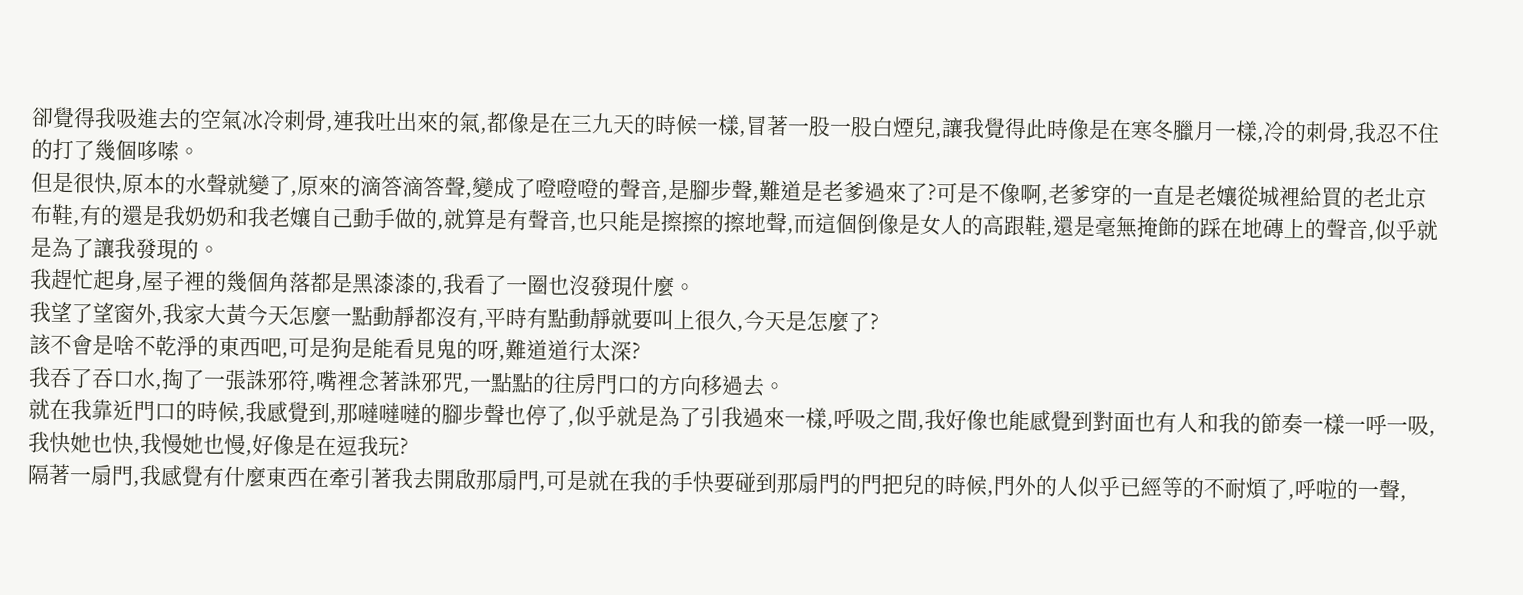卻覺得我吸進去的空氣冰冷刺骨,連我吐出來的氣,都像是在三九天的時候一樣,冒著一股一股白煙兒,讓我覺得此時像是在寒冬臘月一樣,冷的刺骨,我忍不住的打了幾個哆嗦。
但是很快,原本的水聲就變了,原來的滴答滴答聲,變成了噔噔噔的聲音,是腳步聲,難道是老爹過來了?可是不像啊,老爹穿的一直是老孃從城裡給買的老北京布鞋,有的還是我奶奶和我老孃自己動手做的,就算是有聲音,也只能是擦擦的擦地聲,而這個倒像是女人的高跟鞋,還是毫無掩飾的踩在地磚上的聲音,似乎就是為了讓我發現的。
我趕忙起身,屋子裡的幾個角落都是黑漆漆的,我看了一圈也沒發現什麼。
我望了望窗外,我家大黃今天怎麼一點動靜都沒有,平時有點動靜就要叫上很久,今天是怎麼了?
該不會是啥不乾淨的東西吧,可是狗是能看見鬼的呀,難道道行太深?
我吞了吞口水,掏了一張誅邪符,嘴裡念著誅邪咒,一點點的往房門口的方向移過去。
就在我靠近門口的時候,我感覺到,那噠噠噠的腳步聲也停了,似乎就是為了引我過來一樣,呼吸之間,我好像也能感覺到對面也有人和我的節奏一樣一呼一吸,我快她也快,我慢她也慢,好像是在逗我玩?
隔著一扇門,我感覺有什麼東西在牽引著我去開啟那扇門,可是就在我的手快要碰到那扇門的門把兒的時候,門外的人似乎已經等的不耐煩了,呼啦的一聲,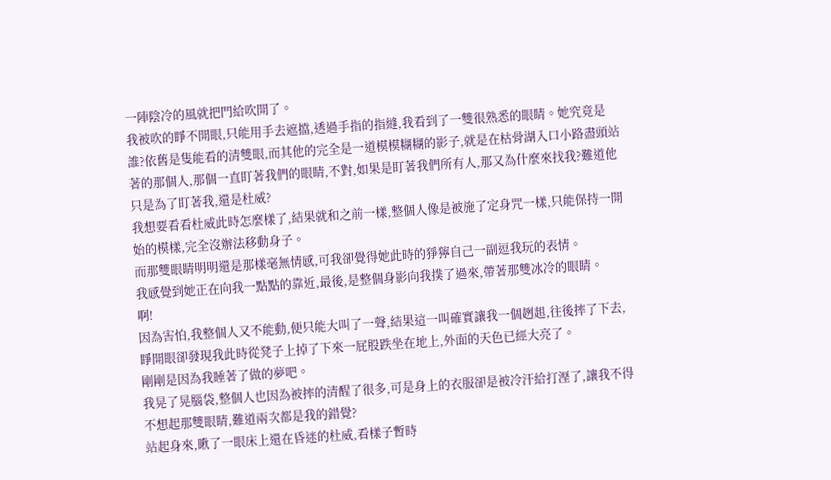一陣陰冷的風就把門給吹開了。
我被吹的睜不開眼,只能用手去遮擋,透過手指的指縫,我看到了一雙很熟悉的眼睛。她究竟是誰?依舊是隻能看的清雙眼,而其他的完全是一道模模糊糊的影子,就是在枯骨湖入口小路盡頭站著的那個人,那個一直盯著我們的眼睛,不對,如果是盯著我們所有人,那又為什麼來找我?難道他只是為了盯著我,還是杜威?
我想要看看杜威此時怎麼樣了,結果就和之前一樣,整個人像是被施了定身咒一樣,只能保持一開始的模樣,完全沒辦法移動身子。
而那雙眼睛明明還是那樣毫無情感,可我卻覺得她此時的猙獰自己一副逗我玩的表情。
我感覺到她正在向我一點點的靠近,最後,是整個身影向我撲了過來,帶著那雙冰冷的眼睛。
啊!
因為害怕,我整個人又不能動,便只能大叫了一聲,結果這一叫確實讓我一個趔趄,往後摔了下去,睜開眼卻發現我此時從凳子上掉了下來一屁股跌坐在地上,外面的天色已經大亮了。
剛剛是因為我睡著了做的夢吧。
我晃了晃腦袋,整個人也因為被摔的清醒了很多,可是身上的衣服卻是被冷汗給打溼了,讓我不得不想起那雙眼睛,難道兩次都是我的錯覺?
站起身來,瞅了一眼床上還在昏迷的杜威,看樣子暫時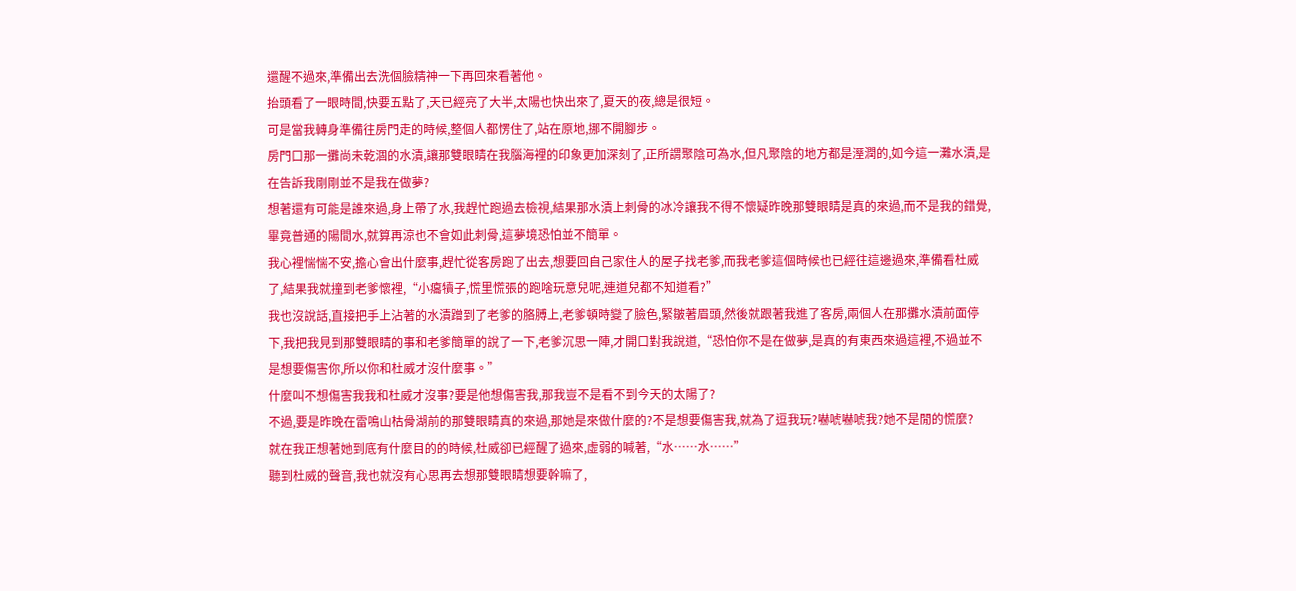還醒不過來,準備出去洗個臉精神一下再回來看著他。
抬頭看了一眼時間,快要五點了,天已經亮了大半,太陽也快出來了,夏天的夜,總是很短。
可是當我轉身準備往房門走的時候,整個人都愣住了,站在原地,挪不開腳步。
房門口那一攤尚未乾涸的水漬,讓那雙眼睛在我腦海裡的印象更加深刻了,正所謂聚陰可為水,但凡聚陰的地方都是溼潤的,如今這一灘水漬,是在告訴我剛剛並不是我在做夢?
想著還有可能是誰來過,身上帶了水,我趕忙跑過去檢視,結果那水漬上刺骨的冰冷讓我不得不懷疑昨晚那雙眼睛是真的來過,而不是我的錯覺,畢竟普通的陽間水,就算再涼也不會如此刺骨,這夢境恐怕並不簡單。
我心裡惴惴不安,擔心會出什麼事,趕忙從客房跑了出去,想要回自己家住人的屋子找老爹,而我老爹這個時候也已經往這邊過來,準備看杜威了,結果我就撞到老爹懷裡,“小癟犢子,慌里慌張的跑啥玩意兒呢,連道兒都不知道看?”
我也沒說話,直接把手上沾著的水漬蹭到了老爹的胳膊上,老爹頓時變了臉色,緊皺著眉頭,然後就跟著我進了客房,兩個人在那攤水漬前面停下,我把我見到那雙眼睛的事和老爹簡單的說了一下,老爹沉思一陣,才開口對我說道,“恐怕你不是在做夢,是真的有東西來過這裡,不過並不是想要傷害你,所以你和杜威才沒什麼事。”
什麼叫不想傷害我我和杜威才沒事?要是他想傷害我,那我豈不是看不到今天的太陽了?
不過,要是昨晚在雷鳴山枯骨湖前的那雙眼睛真的來過,那她是來做什麼的?不是想要傷害我,就為了逗我玩?嚇唬嚇唬我?她不是閒的慌麼?
就在我正想著她到底有什麼目的的時候,杜威卻已經醒了過來,虛弱的喊著,“水……水……”
聽到杜威的聲音,我也就沒有心思再去想那雙眼睛想要幹嘛了,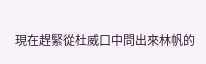現在趕緊從杜威口中問出來林帆的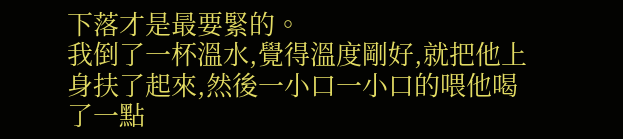下落才是最要緊的。
我倒了一杯溫水,覺得溫度剛好,就把他上身扶了起來,然後一小口一小口的喂他喝了一點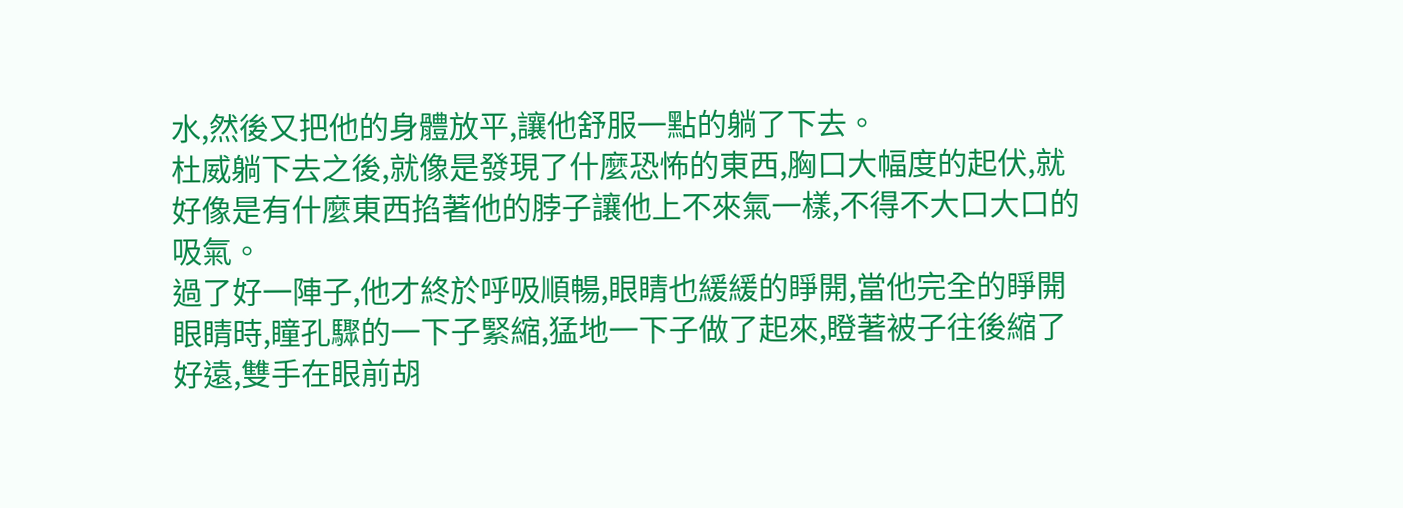水,然後又把他的身體放平,讓他舒服一點的躺了下去。
杜威躺下去之後,就像是發現了什麼恐怖的東西,胸口大幅度的起伏,就好像是有什麼東西掐著他的脖子讓他上不來氣一樣,不得不大口大口的吸氣。
過了好一陣子,他才終於呼吸順暢,眼睛也緩緩的睜開,當他完全的睜開眼睛時,瞳孔驟的一下子緊縮,猛地一下子做了起來,瞪著被子往後縮了好遠,雙手在眼前胡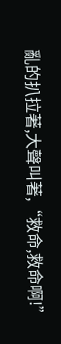亂的扒拉著,大聲叫著,“救命,救命啊!”